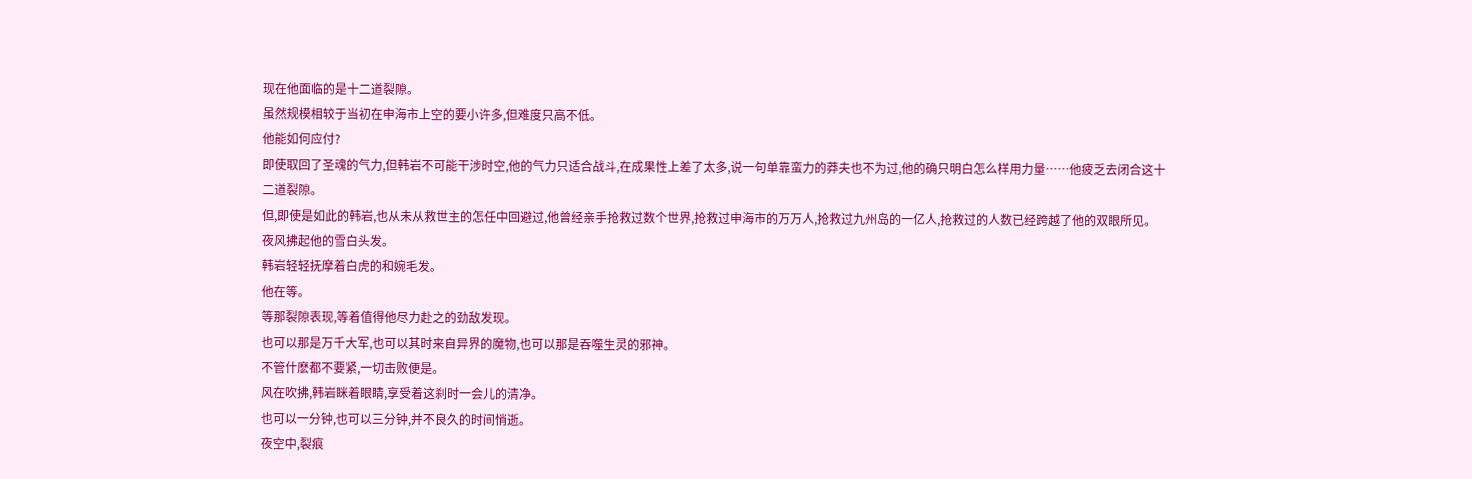现在他面临的是十二道裂隙。
虽然规模相较于当初在申海市上空的要小许多,但难度只高不低。
他能如何应付?
即使取回了圣魂的气力,但韩岩不可能干涉时空,他的气力只适合战斗,在成果性上差了太多,说一句单靠蛮力的莽夫也不为过,他的确只明白怎么样用力量……他疲乏去闭合这十二道裂隙。
但,即使是如此的韩岩,也从未从救世主的怎任中回避过,他曾经亲手抢救过数个世界,抢救过申海市的万万人,抢救过九州岛的一亿人,抢救过的人数已经跨越了他的双眼所见。
夜风拂起他的雪白头发。
韩岩轻轻抚摩着白虎的和婉毛发。
他在等。
等那裂隙表现,等着值得他尽力赴之的劲敌发现。
也可以那是万千大军,也可以其时来自异界的魔物,也可以那是吞噬生灵的邪神。
不管什麽都不要紧,一切击败便是。
风在吹拂,韩岩眯着眼睛,享受着这刹时一会儿的清净。
也可以一分钟,也可以三分钟,并不良久的时间悄逝。
夜空中,裂痕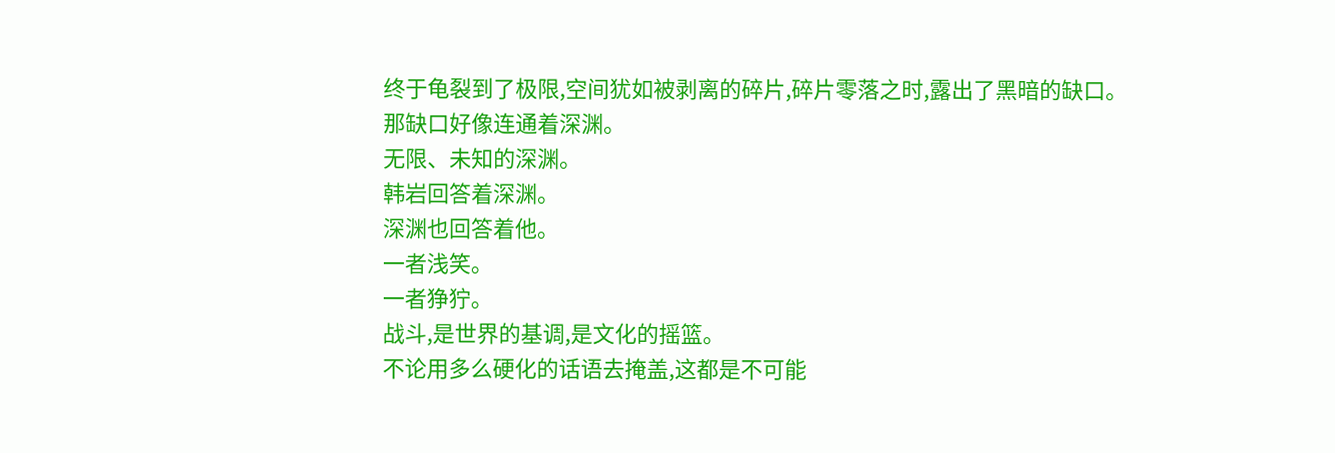终于龟裂到了极限,空间犹如被剥离的碎片,碎片零落之时,露出了黑暗的缺口。
那缺口好像连通着深渊。
无限、未知的深渊。
韩岩回答着深渊。
深渊也回答着他。
一者浅笑。
一者狰狞。
战斗,是世界的基调,是文化的摇篮。
不论用多么硬化的话语去掩盖,这都是不可能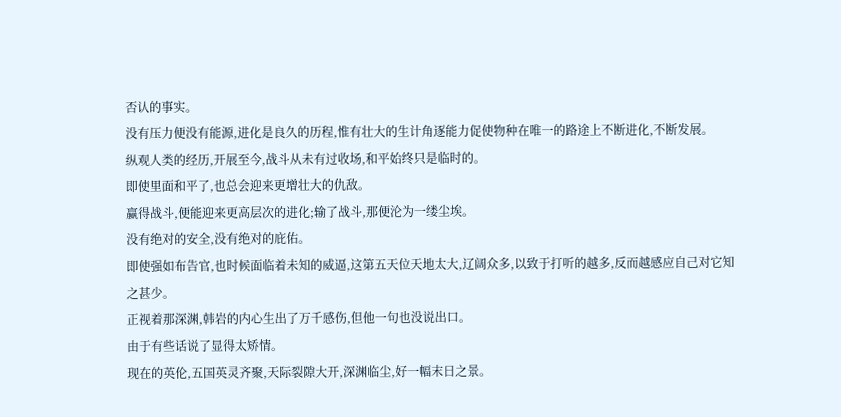否认的事实。
没有压力便没有能源,进化是良久的历程,惟有壮大的生计角逐能力促使物种在唯一的路途上不断进化,不断发展。
纵观人类的经历,开展至今,战斗从未有过收场,和平始终只是临时的。
即使里面和平了,也总会迎来更增壮大的仇敌。
赢得战斗,便能迎来更高层次的进化;输了战斗,那便沦为一缕尘埃。
没有绝对的安全,没有绝对的庇佑。
即使强如布告官,也时候面临着未知的威逼,这第五天位天地太大,辽阔众多,以致于打听的越多,反而越感应自己对它知之甚少。
正视着那深渊,韩岩的内心生出了万千感伤,但他一句也没说出口。
由于有些话说了显得太矫情。
现在的英伦,五国英灵齐聚,天际裂隙大开,深渊临尘,好一幅末日之景。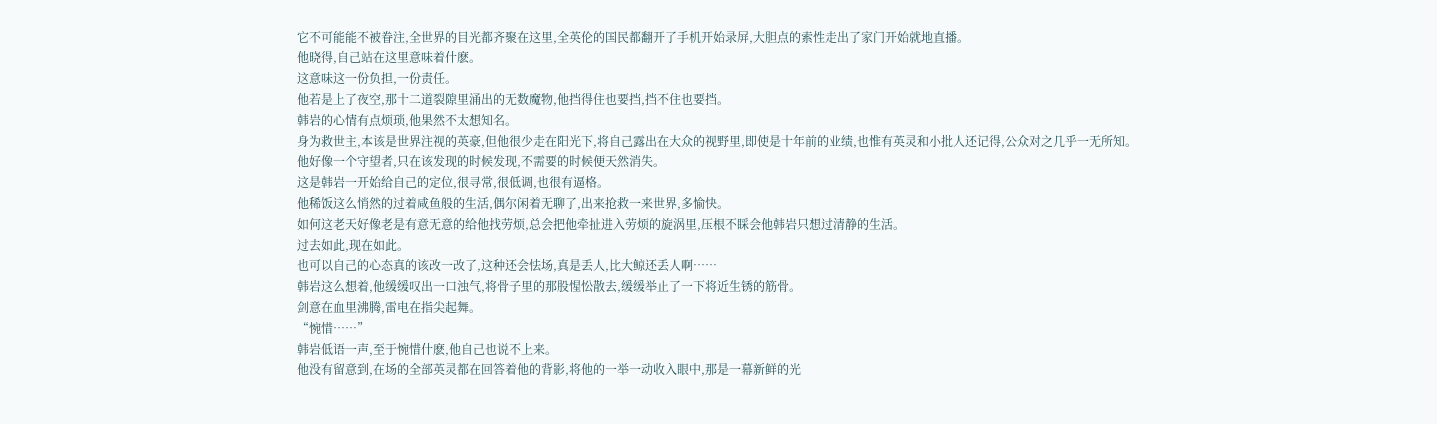它不可能能不被眷注,全世界的目光都齐聚在这里,全英伦的国民都翻开了手机开始录屏,大胆点的索性走出了家门开始就地直播。
他晓得,自己站在这里意味着什麽。
这意味这一份负担,一份责任。
他若是上了夜空,那十二道裂隙里涌出的无数魔物,他挡得住也要挡,挡不住也要挡。
韩岩的心情有点烦琐,他果然不太想知名。
身为救世主,本该是世界注视的英豪,但他很少走在阳光下,将自己露出在大众的视野里,即使是十年前的业绩,也惟有英灵和小批人还记得,公众对之几乎一无所知。
他好像一个守望者,只在该发现的时候发现,不需要的时候便天然消失。
这是韩岩一开始给自己的定位,很寻常,很低调,也很有逼格。
他稀饭这么悄然的过着咸鱼般的生活,偶尔闲着无聊了,出来抢救一来世界,多愉快。
如何这老天好像老是有意无意的给他找劳烦,总会把他牵扯进入劳烦的旋涡里,压根不睬会他韩岩只想过清静的生活。
过去如此,现在如此。
也可以自己的心态真的该改一改了,这种还会怯场,真是丢人,比大鲸还丢人啊……
韩岩这么想着,他缓缓叹出一口浊气,将骨子里的那股惺忪散去,缓缓举止了一下将近生锈的筋骨。
剑意在血里沸腾,雷电在指尖起舞。
“惋惜……”
韩岩低语一声,至于惋惜什麽,他自己也说不上来。
他没有留意到,在场的全部英灵都在回答着他的背影,将他的一举一动收入眼中,那是一幕新鲜的光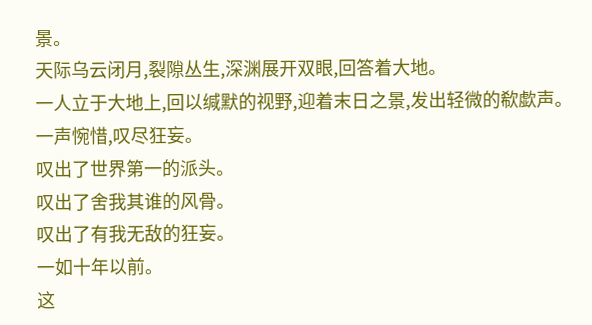景。
天际乌云闭月,裂隙丛生,深渊展开双眼,回答着大地。
一人立于大地上,回以缄默的视野,迎着末日之景,发出轻微的欷歔声。
一声惋惜,叹尽狂妄。
叹出了世界第一的派头。
叹出了舍我其谁的风骨。
叹出了有我无敌的狂妄。
一如十年以前。
这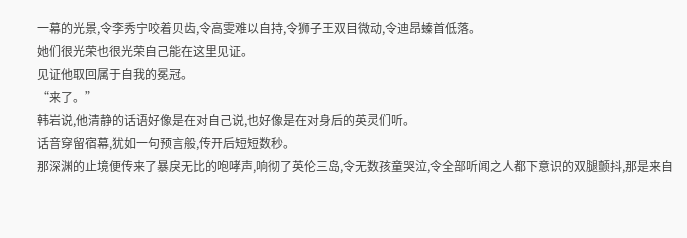一幕的光景,令李秀宁咬着贝齿,令高雯难以自持,令狮子王双目微动,令迪昂螓首低落。
她们很光荣也很光荣自己能在这里见证。
见证他取回属于自我的冕冠。
“来了。”
韩岩说,他清静的话语好像是在对自己说,也好像是在对身后的英灵们听。
话音穿留宿幕,犹如一句预言般,传开后短短数秒。
那深渊的止境便传来了暴戾无比的咆哮声,响彻了英伦三岛,令无数孩童哭泣,令全部听闻之人都下意识的双腿颤抖,那是来自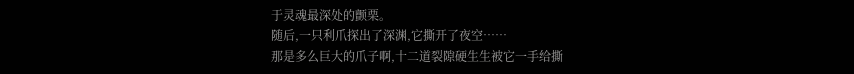于灵魂最深处的颤栗。
随后,一只利爪探出了深渊,它撕开了夜空……
那是多么巨大的爪子啊,十二道裂隙硬生生被它一手给撕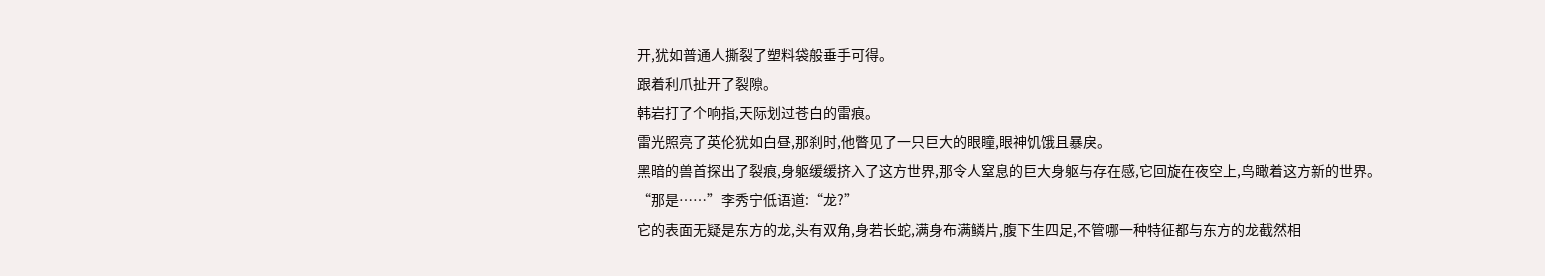开,犹如普通人撕裂了塑料袋般垂手可得。
跟着利爪扯开了裂隙。
韩岩打了个响指,天际划过苍白的雷痕。
雷光照亮了英伦犹如白昼,那刹时,他瞥见了一只巨大的眼瞳,眼神饥饿且暴戾。
黑暗的兽首探出了裂痕,身躯缓缓挤入了这方世界,那令人窒息的巨大身躯与存在感,它回旋在夜空上,鸟瞰着这方新的世界。
“那是……”李秀宁低语道:“龙?”
它的表面无疑是东方的龙,头有双角,身若长蛇,满身布满鳞片,腹下生四足,不管哪一种特征都与东方的龙截然相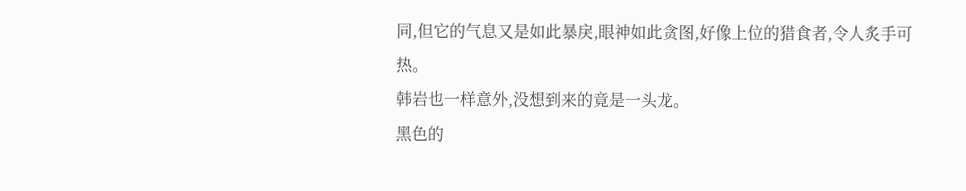同,但它的气息又是如此暴戾,眼神如此贪图,好像上位的猎食者,令人炙手可热。
韩岩也一样意外,没想到来的竟是一头龙。
黑色的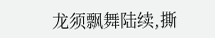龙须飘舞陆续,撕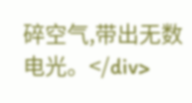碎空气,带出无数电光。</div>